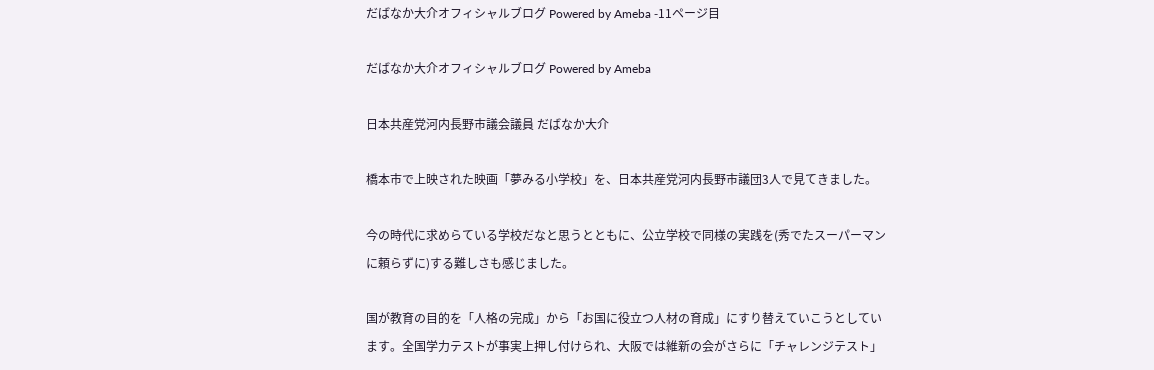だばなか大介オフィシャルブログ Powered by Ameba -11ページ目

だばなか大介オフィシャルブログ Powered by Ameba

日本共産党河内長野市議会議員 だばなか大介

橋本市で上映された映画「夢みる小学校」を、日本共産党河内長野市議団3人で見てきました。

今の時代に求めらている学校だなと思うとともに、公立学校で同様の実践を(秀でたスーパーマンに頼らずに)する難しさも感じました。

国が教育の目的を「人格の完成」から「お国に役立つ人材の育成」にすり替えていこうとしています。全国学力テストが事実上押し付けられ、大阪では維新の会がさらに「チャレンジテスト」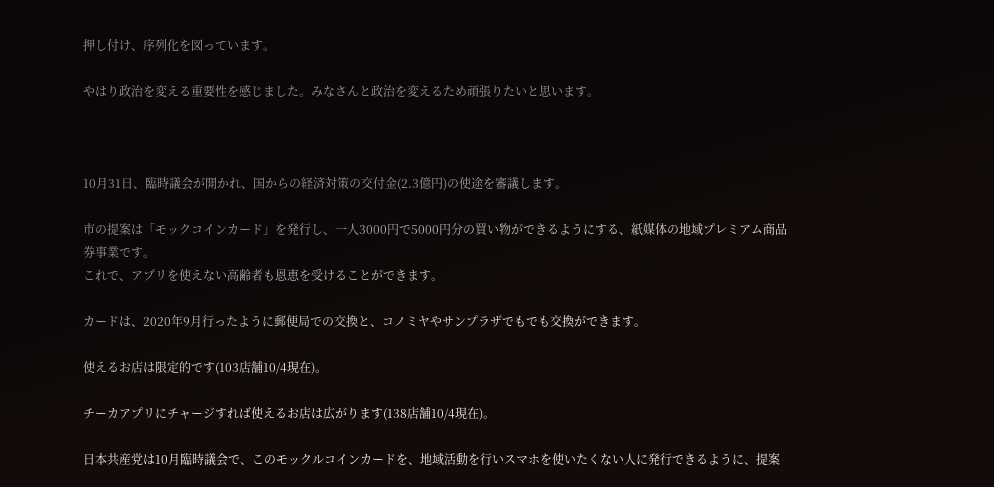押し付け、序列化を図っています。

やはり政治を変える重要性を感じました。みなさんと政治を変えるため頑張りたいと思います。



10月31日、臨時議会が開かれ、国からの経済対策の交付金(2.3億円)の使途を審議します。

市の提案は「モックコインカード」を発行し、一人3000円で5000円分の買い物ができるようにする、紙媒体の地域プレミアム商品券事業です。
これで、アプリを使えない高齢者も恩恵を受けることができます。

カードは、2020年9月行ったように郵便局での交換と、コノミヤやサンプラザでもでも交換ができます。

使えるお店は限定的です(103店舗10/4現在)。

チーカアプリにチャージすれば使えるお店は広がります(138店舗10/4現在)。

日本共産党は10月臨時議会で、このモックルコインカードを、地域活動を行いスマホを使いたくない人に発行できるように、提案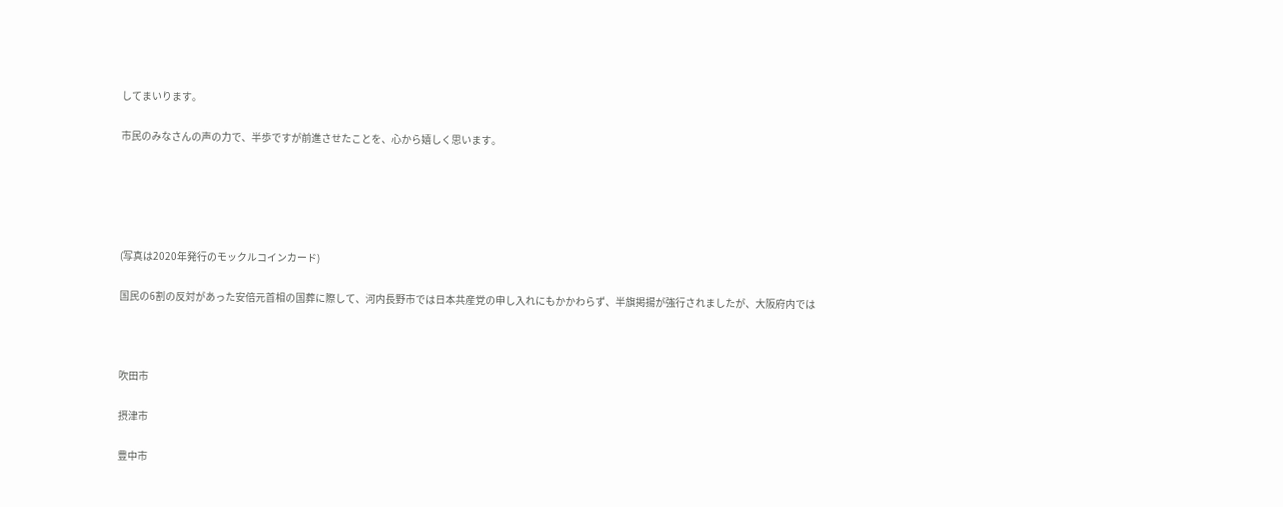してまいります。

市民のみなさんの声の力で、半歩ですが前進させたことを、心から嬉しく思います。





(写真は2020年発行のモックルコインカード)

国民の6割の反対があった安倍元首相の国葬に際して、河内長野市では日本共産党の申し入れにもかかわらず、半旗掲揚が強行されましたが、大阪府内では



吹田市

摂津市

豊中市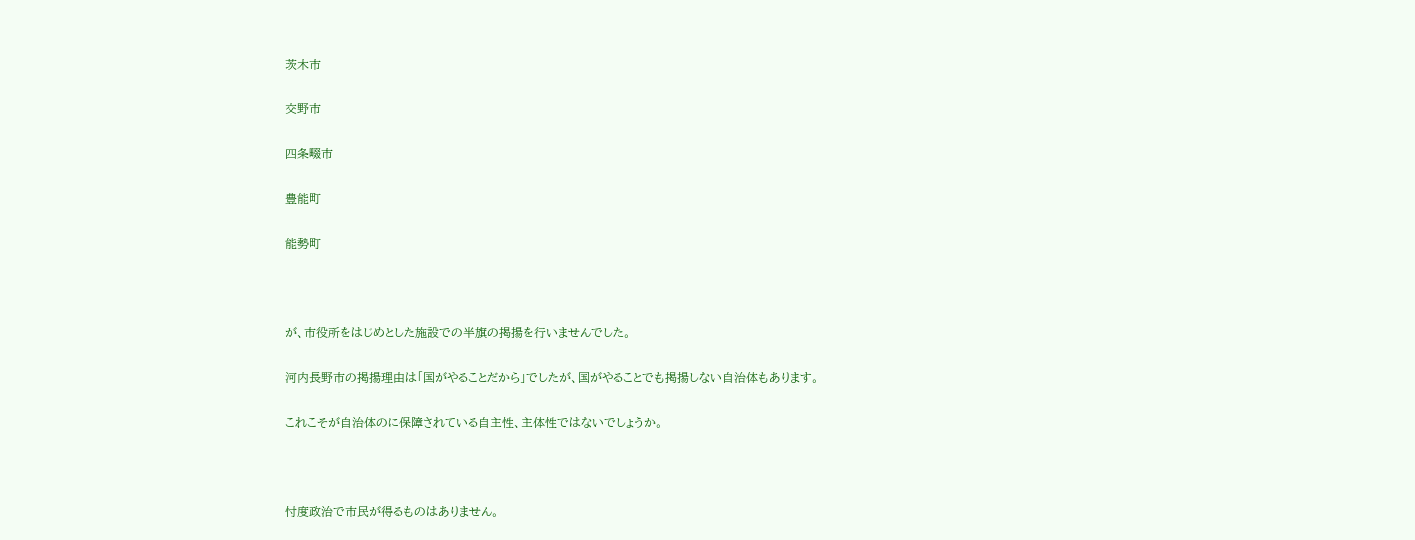茨木市

交野市

四条畷市

豊能町

能勢町



が、市役所をはじめとした施設での半旗の掲揚を行いませんでした。

河内長野市の掲揚理由は「国がやることだから」でしたが、国がやることでも掲揚しない自治体もあります。

これこそが自治体のに保障されている自主性、主体性ではないでしょうか。



忖度政治で市民が得るものはありません。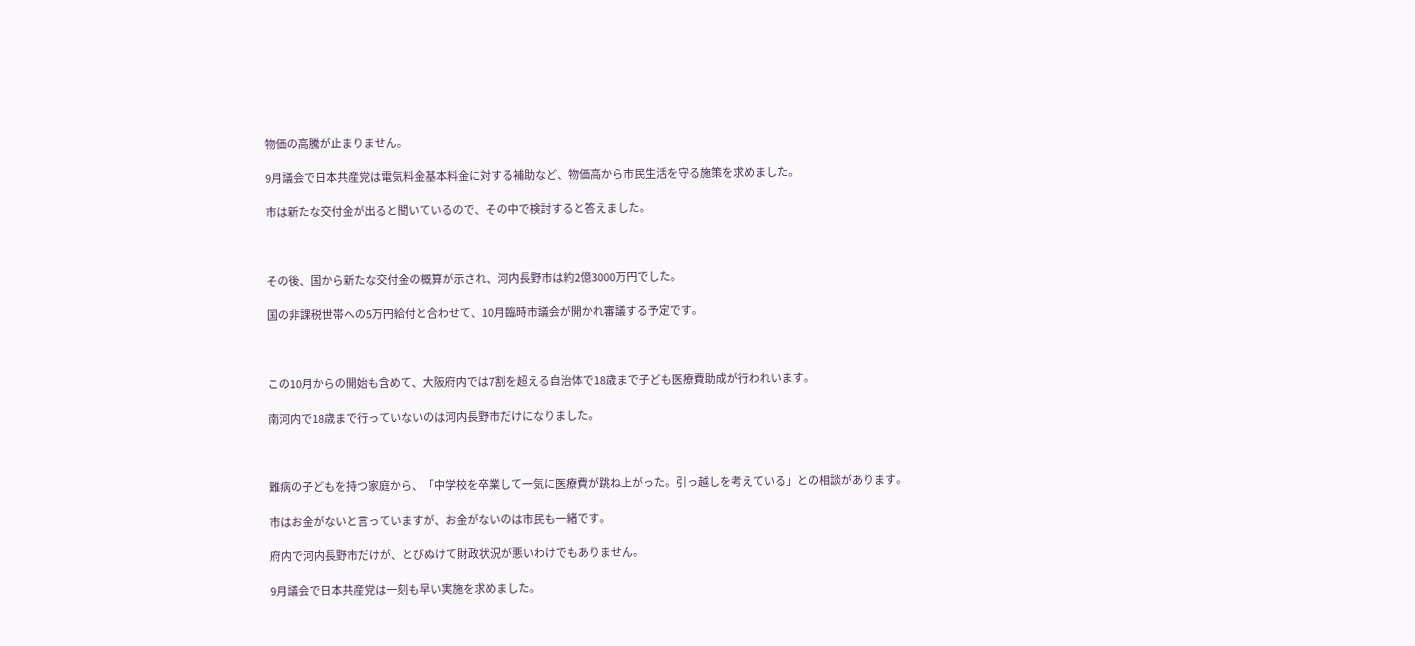物価の高騰が止まりません。

9月議会で日本共産党は電気料金基本料金に対する補助など、物価高から市民生活を守る施策を求めました。

市は新たな交付金が出ると聞いているので、その中で検討すると答えました。



その後、国から新たな交付金の概算が示され、河内長野市は約2億3000万円でした。

国の非課税世帯への5万円給付と合わせて、10月臨時市議会が開かれ審議する予定です。



この10月からの開始も含めて、大阪府内では7割を超える自治体で18歳まで子ども医療費助成が行われいます。

南河内で18歳まで行っていないのは河内長野市だけになりました。



難病の子どもを持つ家庭から、「中学校を卒業して一気に医療費が跳ね上がった。引っ越しを考えている」との相談があります。

市はお金がないと言っていますが、お金がないのは市民も一緒です。

府内で河内長野市だけが、とびぬけて財政状況が悪いわけでもありません。

9月議会で日本共産党は一刻も早い実施を求めました。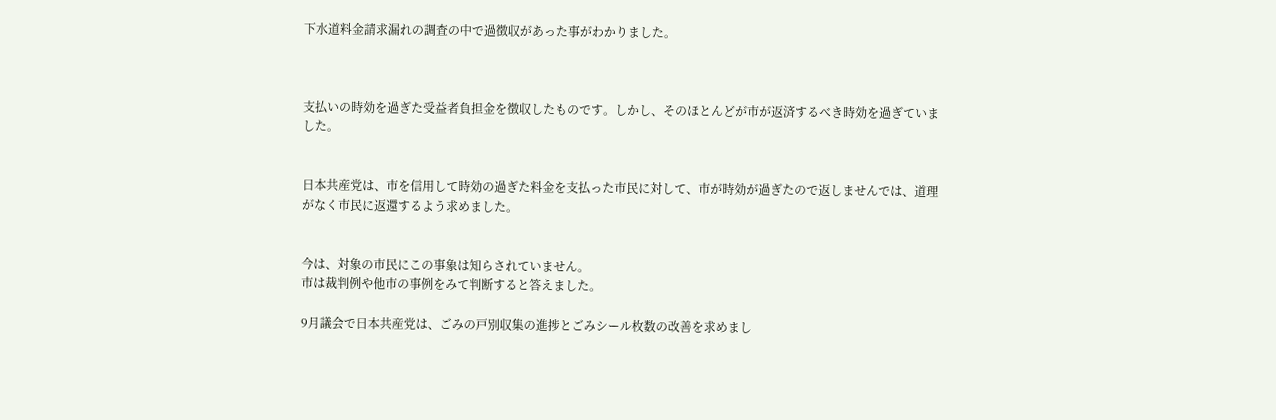下水道料金請求漏れの調査の中で過徴収があった事がわかりました。



支払いの時効を過ぎた受益者負担金を徴収したものです。しかし、そのほとんどが市が返済するべき時効を過ぎていました。


日本共産党は、市を信用して時効の過ぎた料金を支払った市民に対して、市が時効が過ぎたので返しませんでは、道理がなく市民に返還するよう求めました。


今は、対象の市民にこの事象は知らされていません。
市は裁判例や他市の事例をみて判断すると答えました。

9月議会で日本共産党は、ごみの戸別収集の進捗とごみシール枚数の改善を求めまし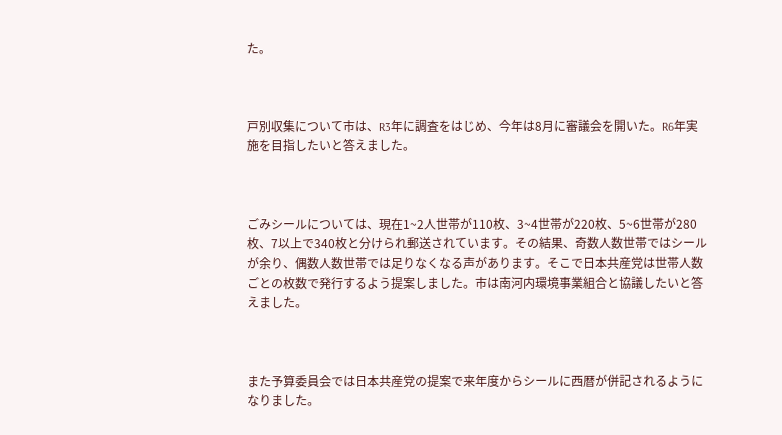た。



戸別収集について市は、R3年に調査をはじめ、今年は8月に審議会を開いた。R6年実施を目指したいと答えました。



ごみシールについては、現在1~2人世帯が110枚、3~4世帯が220枚、5~6世帯が280枚、7以上で340枚と分けられ郵送されています。その結果、奇数人数世帯ではシールが余り、偶数人数世帯では足りなくなる声があります。そこで日本共産党は世帯人数ごとの枚数で発行するよう提案しました。市は南河内環境事業組合と協議したいと答えました。



また予算委員会では日本共産党の提案で来年度からシールに西暦が併記されるようになりました。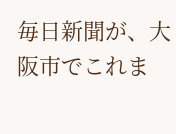毎日新聞が、大阪市でこれま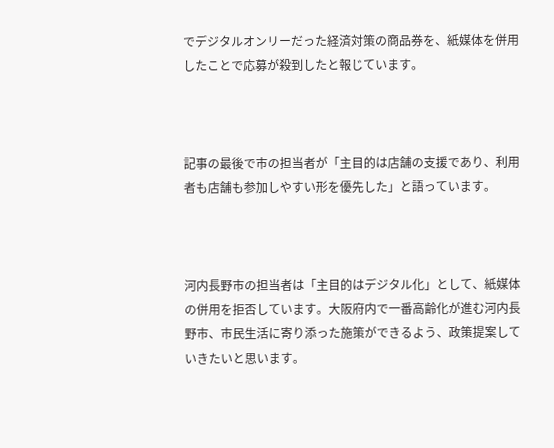でデジタルオンリーだった経済対策の商品券を、紙媒体を併用したことで応募が殺到したと報じています。



記事の最後で市の担当者が「主目的は店舗の支援であり、利用者も店舗も参加しやすい形を優先した」と語っています。



河内長野市の担当者は「主目的はデジタル化」として、紙媒体の併用を拒否しています。大阪府内で一番高齢化が進む河内長野市、市民生活に寄り添った施策ができるよう、政策提案していきたいと思います。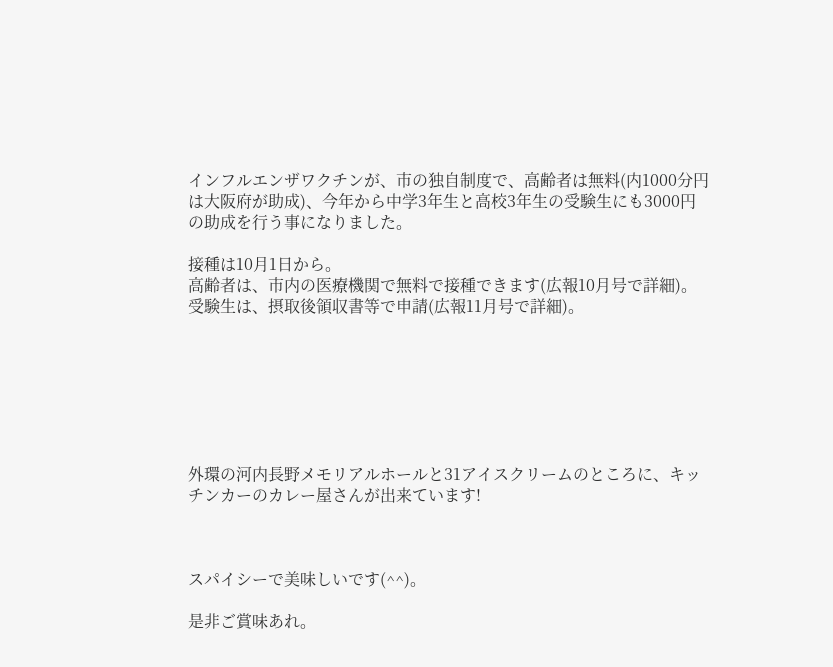インフルエンザワクチンが、市の独自制度で、高齢者は無料(内1000分円は大阪府が助成)、今年から中学3年生と高校3年生の受験生にも3000円の助成を行う事になりました。

接種は10月1日から。
高齢者は、市内の医療機関で無料で接種できます(広報10月号で詳細)。
受験生は、摂取後領収書等で申請(広報11月号で詳細)。







外環の河内長野メモリアルホールと31アイスクリームのところに、キッチンカーのカレー屋さんが出来ています!



スパイシーで美味しいです(^^)。

是非ご賞味あれ。